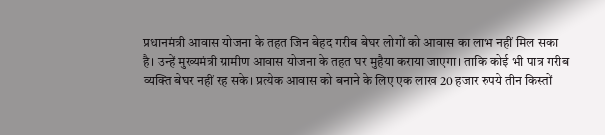प्रधानमंत्री आवास योजना के तहत जिन बेहद गरीब बेघर लोगों को आवास का लाभ नहीं मिल सका है। उन्हें मुख्यमंत्री ग्रामीण आवास योजना के तहत घर मुहैया कराया जाएगा। ताकि कोई भी पात्र गरीब व्यक्ति बेघर नहीं रह सके। प्रत्येक आवास को बनाने के लिए एक लाख 20 हजार रुपये तीन किस्तों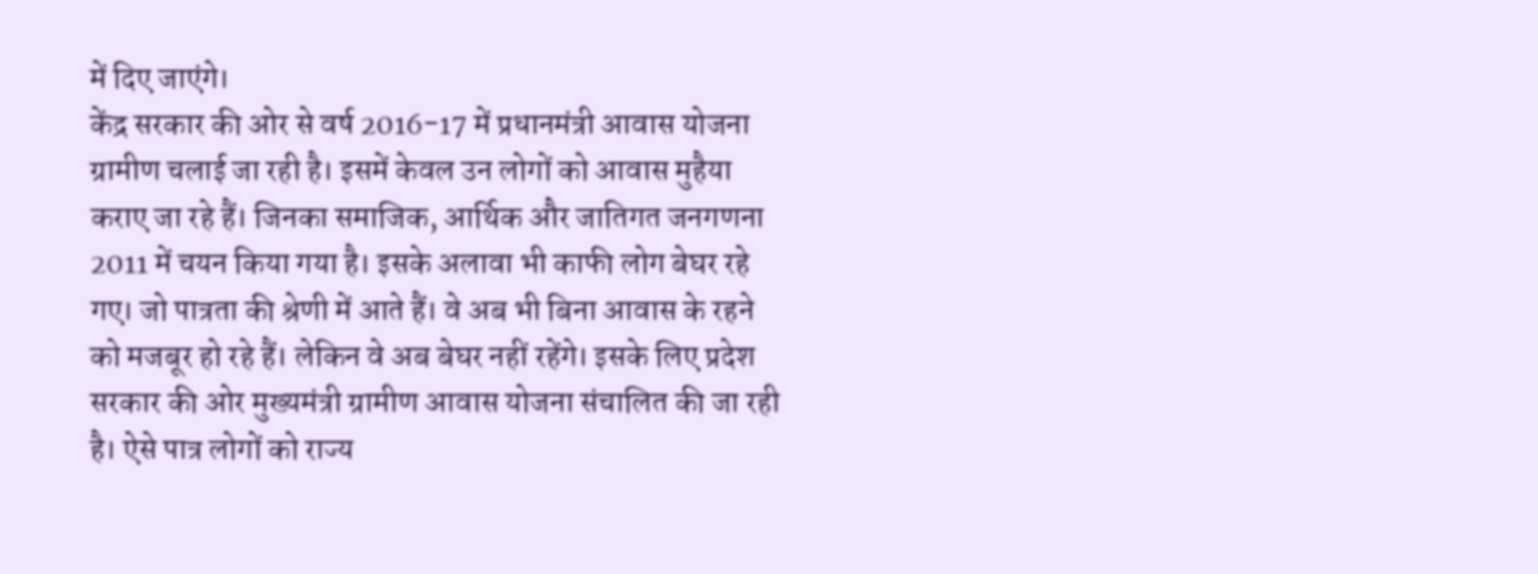में दिए जाएंगे।
केंद्र सरकार की ओर से वर्ष 2016-17 में प्रधानमंत्री आवास योजना ग्रामीण चलाई जा रही है। इसमें केवल उन लोगों को आवास मुहैया कराए जा रहे हैं। जिनका समाजिक, आर्थिक और जातिगत जनगणना 2011 में चयन किया गया है। इसके अलावा भी काफी लोग बेघर रहे गए। जो पात्रता की श्रेणी में आते हैं। वे अब भी बिना आवास के रहने को मजबूर हो रहे हैं। लेकिन वे अब बेघर नहीं रहेंगे। इसके लिए प्रदेश सरकार की ओर मुख्यमंत्री ग्रामीण आवास योजना संचालित की जा रही है। ऐसे पात्र लोगों को राज्य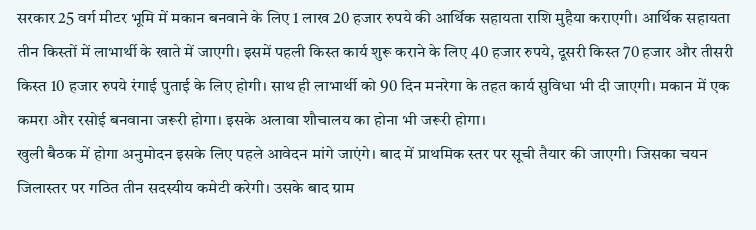सरकार 25 वर्ग मीटर भूमि में मकान बनवाने के लिए 1 लाख 20 हजार रुपये की आर्थिक सहायता राशि मुहैया कराएगी। आर्थिक सहायता तीन किस्तों में लाभार्थी के खाते में जाएगी। इसमें पहली किस्त कार्य शुरू कराने के लिए 40 हजार रुपये, दूसरी किस्त 70 हजार और तीसरी किस्त 10 हजार रुपये रंगाई पुताई के लिए होगी। साथ ही लाभार्थी को 90 दिन मनरेगा के तहत कार्य सुविधा भी दी जाएगी। मकान में एक कमरा और रसोई बनवाना जरूरी होगा। इसके अलावा शौचालय का होना भी जरूरी होगा।
खुली बैठक में होगा अनुमोदन इसके लिए पहले आवेदन मांगे जाएंगे। बाद में प्राथमिक स्तर पर सूची तैयार की जाएगी। जिसका चयन जिलास्तर पर गठित तीन सदस्यीय कमेटी करेगी। उसके बाद ग्राम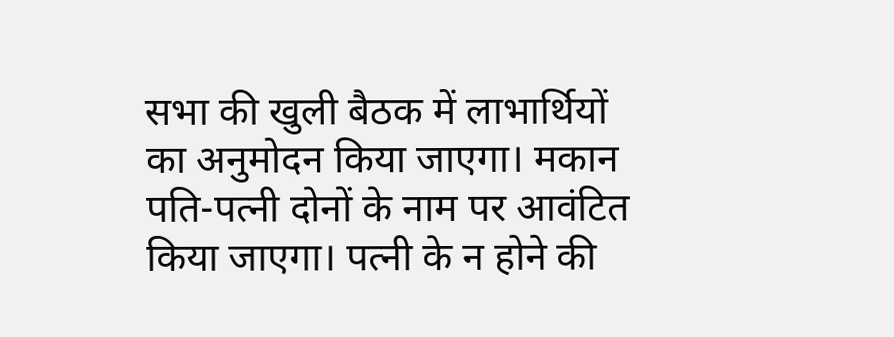सभा की खुली बैठक में लाभार्थियों का अनुमोदन किया जाएगा। मकान पति-पत्नी दोनों के नाम पर आवंटित किया जाएगा। पत्नी के न होने की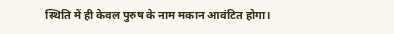स्थिति में ही केवल पुरुष के नाम मकान आवंटित होगा।